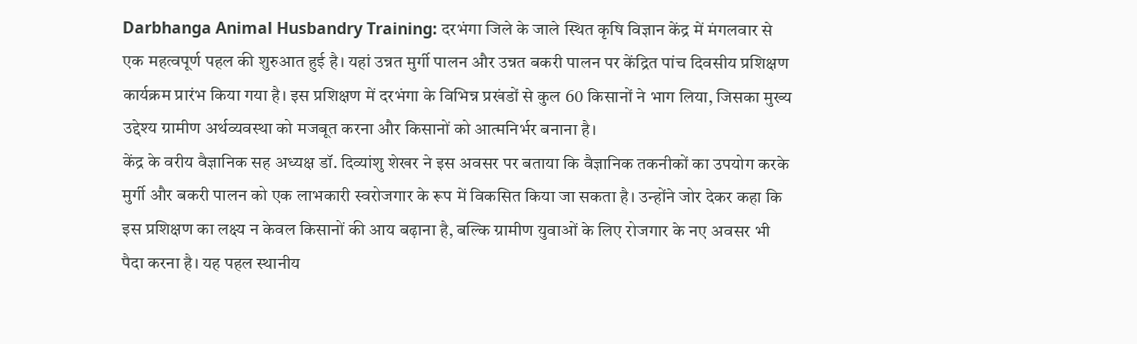Darbhanga Animal Husbandry Training: दरभंगा जिले के जाले स्थित कृषि विज्ञान केंद्र में मंगलवार से एक महत्वपूर्ण पहल की शुरुआत हुई है। यहां उन्नत मुर्गी पालन और उन्नत बकरी पालन पर केंद्रित पांच दिवसीय प्रशिक्षण कार्यक्रम प्रारंभ किया गया है। इस प्रशिक्षण में दरभंगा के विभिन्न प्रखंडों से कुल 60 किसानों ने भाग लिया, जिसका मुख्य उद्देश्य ग्रामीण अर्थव्यवस्था को मजबूत करना और किसानों को आत्मनिर्भर बनाना है।
केंद्र के वरीय वैज्ञानिक सह अध्यक्ष डॉ. दिव्यांशु शेखर ने इस अवसर पर बताया कि वैज्ञानिक तकनीकों का उपयोग करके मुर्गी और बकरी पालन को एक लाभकारी स्वरोजगार के रूप में विकसित किया जा सकता है। उन्होंने जोर देकर कहा कि इस प्रशिक्षण का लक्ष्य न केवल किसानों की आय बढ़ाना है, बल्कि ग्रामीण युवाओं के लिए रोजगार के नए अवसर भी पैदा करना है। यह पहल स्थानीय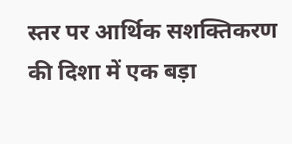स्तर पर आर्थिक सशक्तिकरण की दिशा में एक बड़ा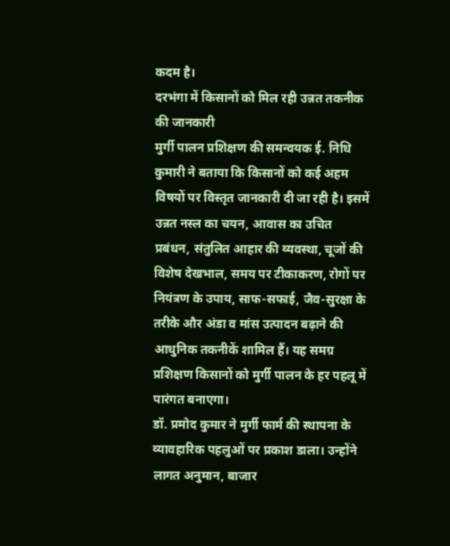कदम है।
दरभंगा में किसानों को मिल रही उन्नत तकनीक की जानकारी
मुर्गी पालन प्रशिक्षण की समन्वयक ई. निधि कुमारी ने बताया कि किसानों को कई अहम विषयों पर विस्तृत जानकारी दी जा रही है। इसमें उन्नत नस्ल का चयन, आवास का उचित प्रबंधन, संतुलित आहार की व्यवस्था, चूजों की विशेष देखभाल, समय पर टीकाकरण, रोगों पर नियंत्रण के उपाय, साफ-सफाई, जैव-सुरक्षा के तरीके और अंडा व मांस उत्पादन बढ़ाने की आधुनिक तकनीकें शामिल हैं। यह समग्र प्रशिक्षण किसानों को मुर्गी पालन के हर पहलू में पारंगत बनाएगा।
डॉ. प्रमोद कुमार ने मुर्गी फार्म की स्थापना के व्यावहारिक पहलुओं पर प्रकाश डाला। उन्होंने लागत अनुमान, बाजार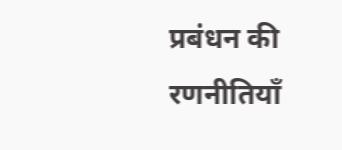प्रबंधन की रणनीतियाँ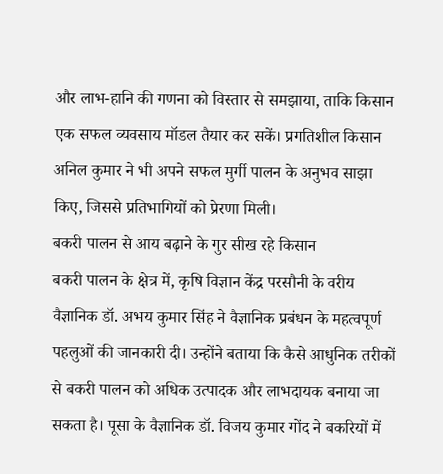और लाभ-हानि की गणना को विस्तार से समझाया, ताकि किसान एक सफल व्यवसाय मॉडल तैयार कर सकें। प्रगतिशील किसान अनिल कुमार ने भी अपने सफल मुर्गी पालन के अनुभव साझा किए, जिससे प्रतिभागियों को प्रेरणा मिली।
बकरी पालन से आय बढ़ाने के गुर सीख रहे किसान
बकरी पालन के क्षेत्र में, कृषि विज्ञान केंद्र परसौनी के वरीय वैज्ञानिक डॉ. अभय कुमार सिंह ने वैज्ञानिक प्रबंधन के महत्वपूर्ण पहलुओं की जानकारी दी। उन्होंने बताया कि कैसे आधुनिक तरीकों से बकरी पालन को अधिक उत्पादक और लाभदायक बनाया जा सकता है। पूसा के वैज्ञानिक डॉ. विजय कुमार गोंद ने बकरियों में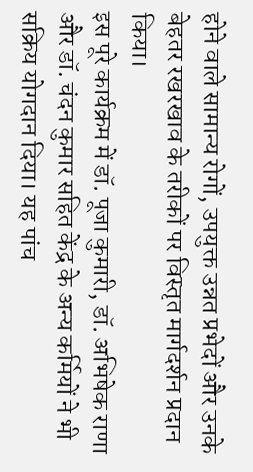होने वाले सामान्य रोगों, उपयुक्त उन्नत प्रभेदों और उनके बेहतर रखरखाव के तरीकों पर विस्तृत मार्गदर्शन प्रदान किया।
इस पूरे कार्यक्रम में डॉ. पूजा कुमारी, डॉ. अभिषेक राणा और डॉ. चंदन कुमार सहित केंद्र के अन्य कर्मियों ने भी सक्रिय योगदान दिया। यह पांच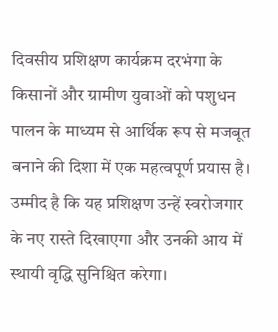दिवसीय प्रशिक्षण कार्यक्रम दरभंगा के किसानों और ग्रामीण युवाओं को पशुधन पालन के माध्यम से आर्थिक रूप से मजबूत बनाने की दिशा में एक महत्वपूर्ण प्रयास है। उम्मीद है कि यह प्रशिक्षण उन्हें स्वरोजगार के नए रास्ते दिखाएगा और उनकी आय में स्थायी वृद्धि सुनिश्चित करेगा।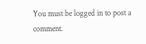You must be logged in to post a comment.